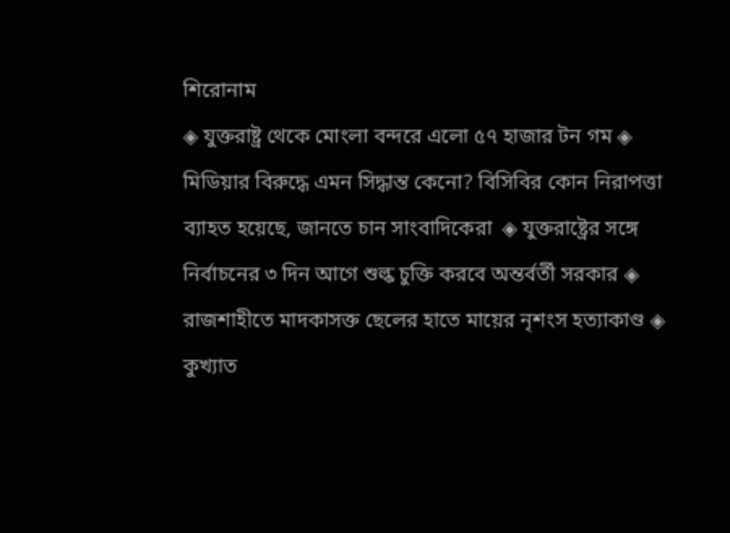শিরোনাম
◈ যুক্তরাষ্ট্র থেকে মোংলা বন্দরে এলো ৫৭ হাজার টন গম ◈ মি‌ডিয়ার বিরু‌দ্ধে এমন সিদ্ধান্ত কে‌নো? বিসিবির কোন নিরাপত্তা ব্যাহত হয়েছে, জানতে চান সাংবাদিকেরা  ◈ যুক্তরাষ্ট্রের সঙ্গে নির্বাচনের ৩ দিন আগে শুল্ক চুক্তি করবে অন্তর্বর্তী সরকার ◈ রাজশাহীতে মাদকাসক্ত ছেলের হাতে মায়ের নৃশংস হত্যাকাণ্ড ◈ কুখ্যাত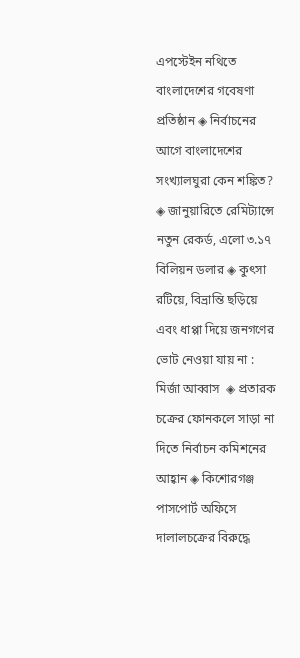এপস্টেইন নথিতে বাংলাদেশের গবেষণা প্রতিষ্ঠান ◈ নির্বাচনের আগে বাংলাদেশের সংখ্যালঘুরা কেন শঙ্কিত? ◈ জানুয়ারিতে রেমিট্যান্সে নতুন রেকর্ড, এলো ৩.১৭ বিলিয়ন ডলার ◈ কুৎসা রটিয়ে, বিভ্রান্তি ছড়িয়ে এবং ধাপ্পা দিয়ে জনগণের ভোট নেওয়া যায় না : মির্জা আব্বাস  ◈ প্রতারক চক্রের ফোনকলে সাড়া না দিতে নির্বাচন কমিশনের আহ্বান ◈ কিশোরগঞ্জ পাসপোর্ট অফিসে দালালচক্রের বিরুদ্ধে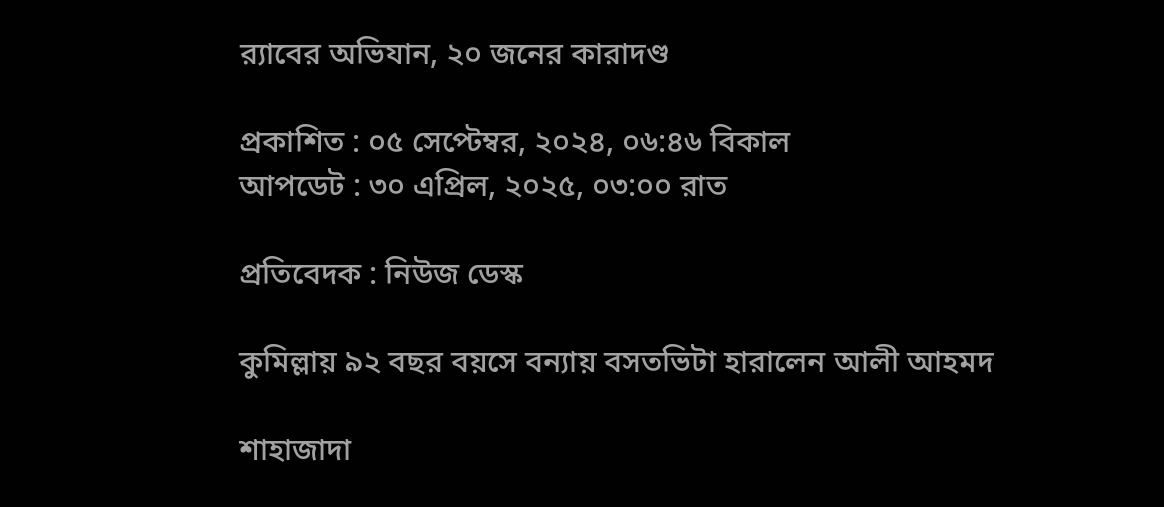র‍্যাবের অভিযান, ২০ জনের কারাদণ্ড

প্রকাশিত : ০৫ সেপ্টেম্বর, ২০২৪, ০৬:৪৬ বিকাল
আপডেট : ৩০ এপ্রিল, ২০২৫, ০৩:০০ রাত

প্রতিবেদক : নিউজ ডেস্ক

কুমিল্লায় ৯২ বছর বয়সে বন্যায় বসতভিটা হারালেন আলী আহমদ

শাহাজাদা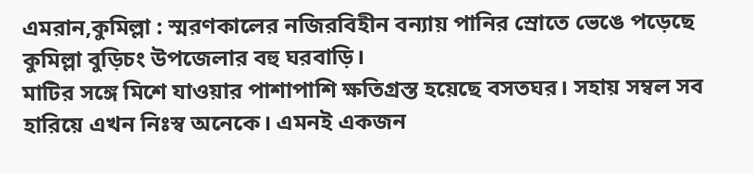এমরান,কুমিল্লা : স্মরণকালের নজিরবিহীন বন্যায় পানির স্রোতে ভেঙে পড়েছে কুমিল্লা বুড়িচং উপজেলার বহু ঘরবাড়ি।
মাটির সঙ্গে মিশে যাওয়ার পাশাপাশি ক্ষতিগ্রস্ত হয়েছে বসতঘর। সহায় সম্বল সব হারিয়ে এখন নিঃস্ব অনেকে। এমনই একজন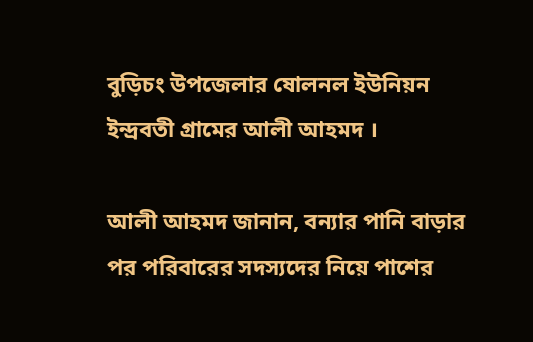বুড়িচং উপজেলার ষোলনল ইউনিয়ন ইন্দ্রবতী গ্রামের আলী আহমদ ।

আলী আহমদ জানান, বন্যার পানি বাড়ার পর পরিবারের সদস্যদের নিয়ে পাশের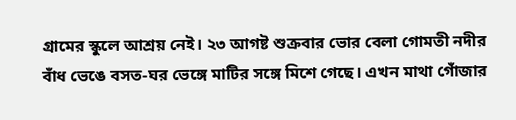গ্রামের স্কুলে আশ্রয় নেই। ২৩ আগষ্ট শুক্রবার ভোর বেলা গোমতী নদীর বাঁধ ভেঙে বসত-ঘর ভেঙ্গে মাটির সঙ্গে মিশে গেছে। এখন মাথা গোঁজার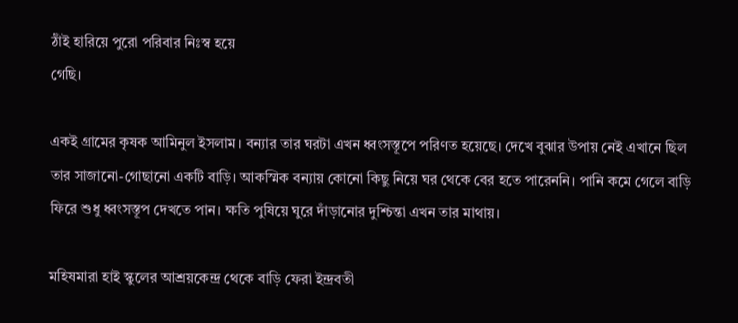ঠাঁই হারিয়ে পুরো পরিবার নিঃস্ব হয়ে
গেছি।

একই গ্রামের কৃষক আমিনুল ইসলাম। বন্যার তার ঘরটা এখন ধ্বংসস্তূপে পরিণত হয়েছে। দেখে বুঝার উপায় নেই এখানে ছিল তার সাজানো-গোছানো একটি বাড়ি। আকস্মিক বন্যায় কোনো কিছু নিয়ে ঘর থেকে বের হতে পারেননি। পানি কমে গেলে বাড়ি ফিরে শুধু ধ্বংসস্তূপ দেখতে পান। ক্ষতি পুষিয়ে ঘুরে দাঁড়ানোর দুশ্চিন্তা এখন তার মাথায়।

মহিষমারা হাই স্কুলের আশ্রয়কেন্দ্র থেকে বাড়ি ফেরা ইন্দ্রবতী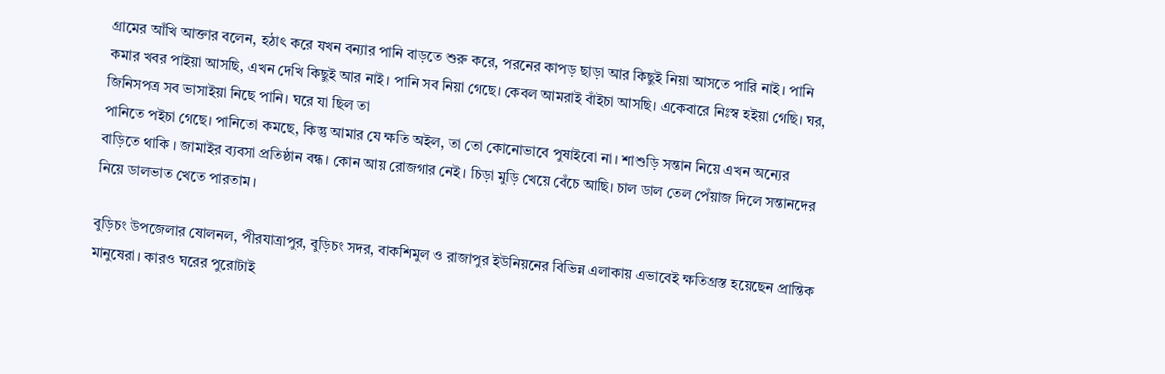গ্রামের আঁখি আক্তার বলেন, হঠাৎ করে যখন বন্যার পানি বাড়তে শুরু করে, পরনের কাপড় ছাড়া আর কিছুই নিয়া আসতে পারি নাই। পানি কমার খবর পাইয়া আসছি, এখন দেখি কিছুই আর নাই। পানি সব নিয়া গেছে। কেবল আমরাই বাঁইচা আসছি। একেবারে নিঃস্ব হইয়া গেছি। ঘর, জিনিসপত্র সব ভাসাইয়া নিছে পানি। ঘরে যা ছিল তা
পানিতে পইচা গেছে। পানিতো কমছে, কিন্তু আমার যে ক্ষতি অইল, তা তো কোনোভাবে পুষাইবো না। শাশুড়ি সন্তান নিয়ে এখন অন্যের বাড়িতে থাকি । জামাইর ব্যবসা প্রতিষ্ঠান বন্ধ। কোন আয় রোজগার নেই। চিড়া মুড়ি খেয়ে বেঁচে আছি। চাল ডাল তেল পেঁয়াজ দিলে সন্তানদের নিয়ে ডালভাত খেতে পারতাম।

বুড়িচং উপজেলার ষোলনল, পীরযাত্রাপুর, বুড়িচং সদর, বাকশিমুল ও রাজাপুর ইউনিয়নের বিভিন্ন এলাকায় এভাবেই ক্ষতিগ্রস্ত হয়েছেন প্রান্তিক মানুষেরা। কারও ঘরের পুরোটাই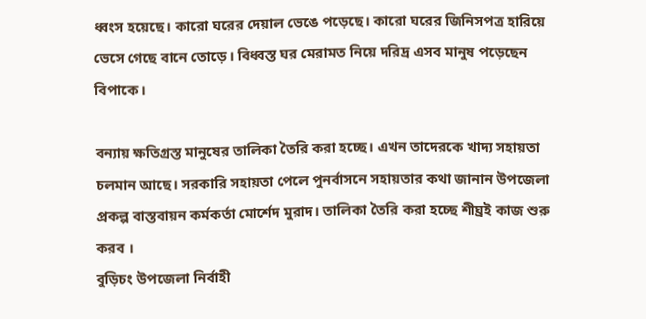ধ্বংস হয়েছে। কারো ঘরের দেয়াল ভেঙে পড়েছে। কারো ঘরের জিনিসপত্র হারিয়ে ভেসে গেছে বানে তোড়ে। বিধ্বস্ত ঘর মেরামত নিয়ে দরিদ্র এসব মানুষ পড়েছেন বিপাকে।

বন্যায় ক্ষতিগ্রস্ত মানুষের তালিকা তৈরি করা হচ্ছে। এখন তাদেরকে খাদ্য সহায়তা চলমান আছে। সরকারি সহায়তা পেলে পুনর্বাসনে সহায়তার কথা জানান উপজেলা প্রকল্প বাস্তবায়ন কর্মকর্তা মোর্শেদ মুরাদ। তালিকা তৈরি করা হচ্ছে শীঘ্রই কাজ শুরু করব ।
বুড়িচং উপজেলা নির্বাহী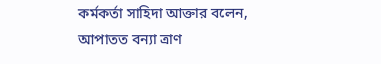কর্মকর্তা সাহিদা আক্তার বলেন, আপাতত বন্যা ত্রাণ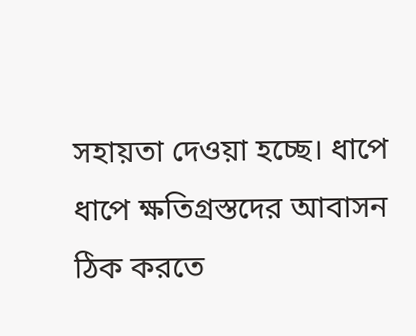সহায়তা দেওয়া হচ্ছে। ধাপে ধাপে ক্ষতিগ্রস্তদের আবাসন ঠিক করতে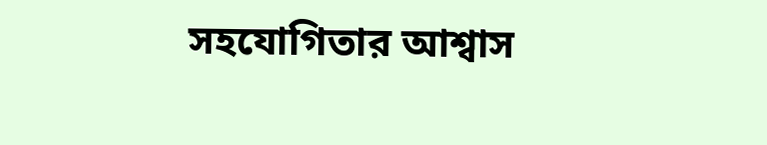সহযোগিতার আশ্বাস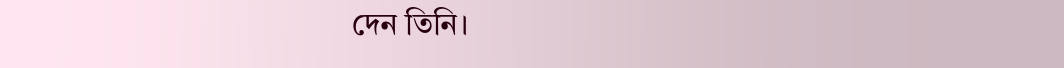দেন তিনি।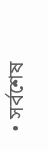• সর্বশেষ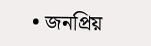• জনপ্রিয়